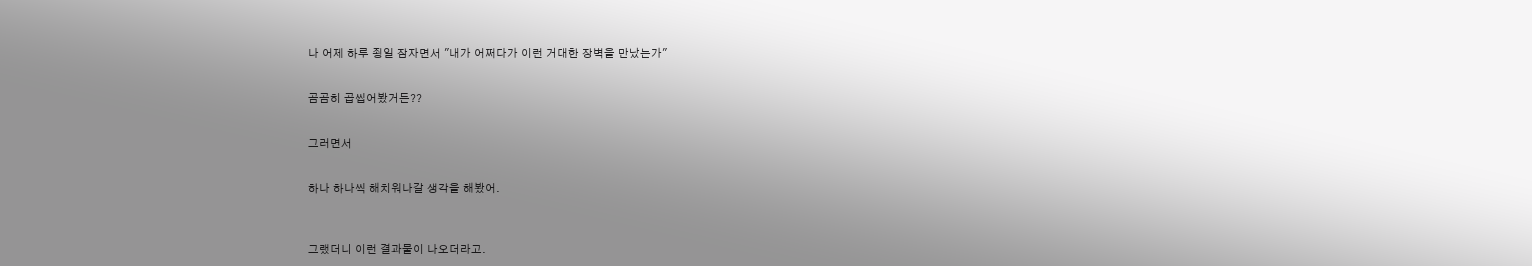나 어제 하루 죙일 잠자면서 "내가 어쩌다가 이런 거대한 장벽을 만났는가"


곰곰히 곱씹어봤거든??


그러면서


하나 하나씩 해치워나갈 생각을 해봤어.



그랬더니 이런 결과물이 나오더라고.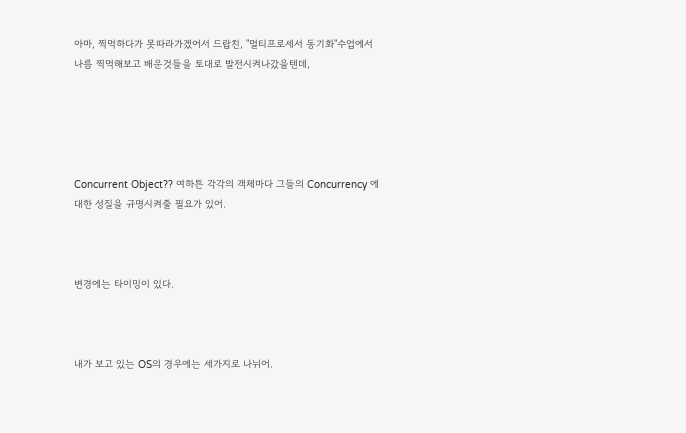아마, 찍먹하다가 못따라가겠어서 드랍친, "멀티프로세서 동기화"수업에서 나름 찍먹해보고 배운것들을 토대로 발전시켜나갔을텐데,





Concurrent Object?? 여하튼 각각의 객체마다 그들의 Concurrency 에 대한 성질을 규명시켜줄 필요가 있어.



변경에는 타이밍이 있다.



내가 보고 있는 OS의 경우에는 세가지로 나뉘어.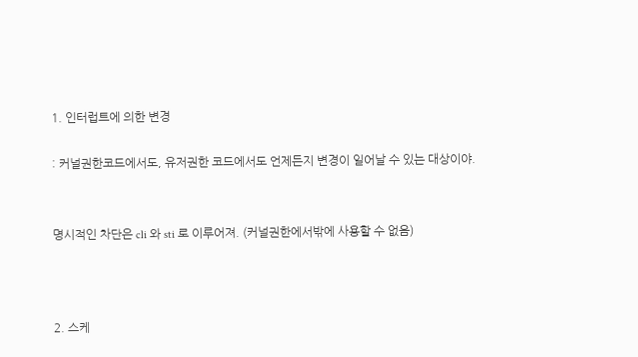1. 인터럽트에 의한 변경

: 커널권한코드에서도, 유저권한 코드에서도 언제든지 변경이 일어날 수 있는 대상이야.


명시적인 차단은 cli 와 sti 로 이루어져. (커널권한에서밖에 사용할 수 없음)



2. 스케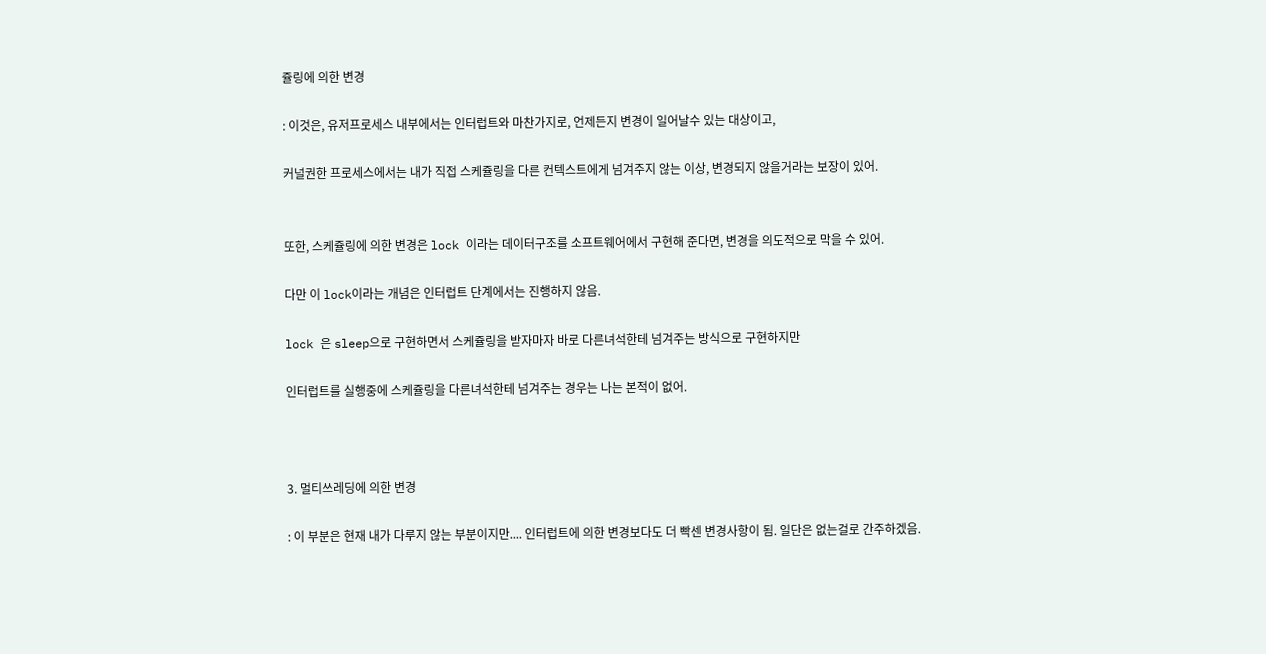쥴링에 의한 변경

: 이것은, 유저프로세스 내부에서는 인터럽트와 마찬가지로, 언제든지 변경이 일어날수 있는 대상이고,

커널권한 프로세스에서는 내가 직접 스케쥴링을 다른 컨텍스트에게 넘겨주지 않는 이상, 변경되지 않을거라는 보장이 있어.


또한, 스케쥴링에 의한 변경은 lock 이라는 데이터구조를 소프트웨어에서 구현해 준다면, 변경을 의도적으로 막을 수 있어.

다만 이 lock이라는 개념은 인터럽트 단계에서는 진행하지 않음.

lock 은 sleep으로 구현하면서 스케쥴링을 받자마자 바로 다른녀석한테 넘겨주는 방식으로 구현하지만

인터럽트를 실행중에 스케쥴링을 다른녀석한테 넘겨주는 경우는 나는 본적이 없어.



3. 멀티쓰레딩에 의한 변경

: 이 부분은 현재 내가 다루지 않는 부분이지만.... 인터럽트에 의한 변경보다도 더 빡센 변경사항이 됨. 일단은 없는걸로 간주하겠음.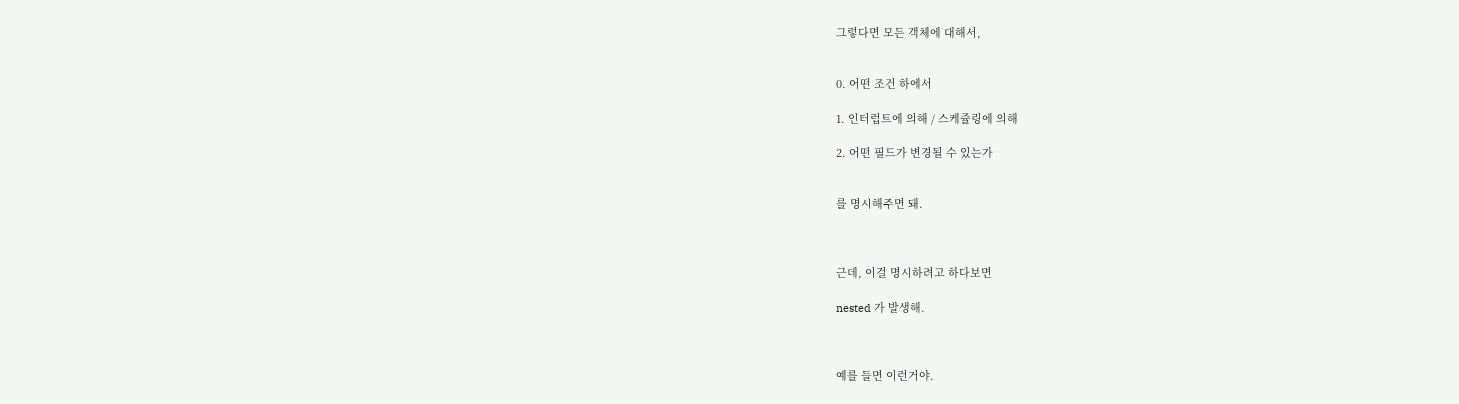그렇다면 모든 객체에 대해서,


0. 어떤 조건 하에서

1. 인터럽트에 의해 / 스케쥴링에 의해

2. 어떤 필드가 변경될 수 있는가


를 명시해주면 돼.



근데, 이걸 명시하려고 하다보면

nested 가 발생해.



예를 들면 이런거야.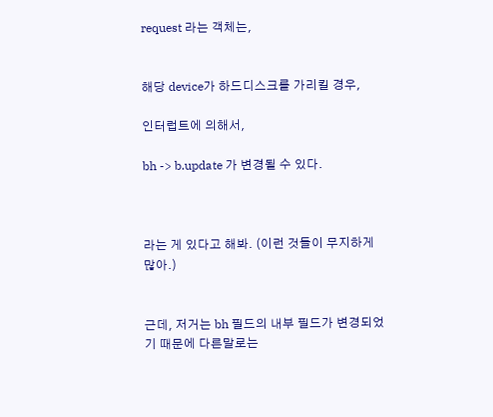request 라는 객체는,


해당 device가 하드디스크를 가리킬 경우,

인터럽트에 의해서,

bh -> b.update 가 변경될 수 있다.



라는 게 있다고 해봐. (이런 것들이 무지하게 많아.)


근데, 저거는 bh 필드의 내부 필드가 변경되었기 때문에 다른말로는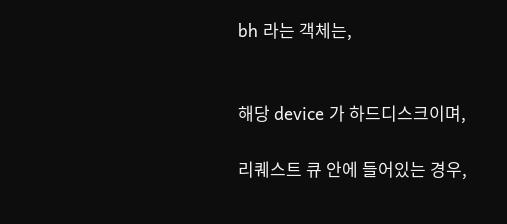bh 라는 객체는,


해당 device 가 하드디스크이며,

리퀘스트 큐 안에 들어있는 경우,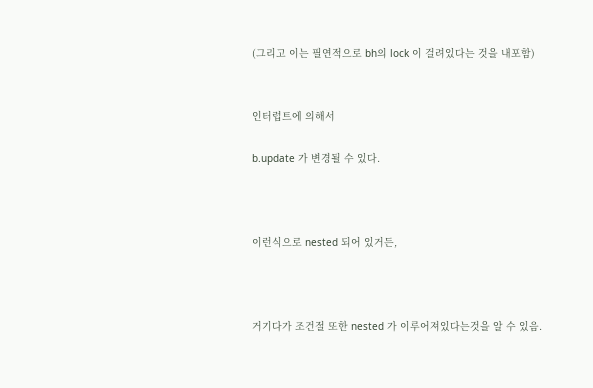(그리고 이는 필연적으로 bh의 lock 이 걸려있다는 것을 내포함)


인터럽트에 의해서

b.update 가 변경될 수 있다.



이런식으로 nested 되어 있거든,



거기다가 조건절 또한 nested 가 이루어져있다는것을 알 수 있음.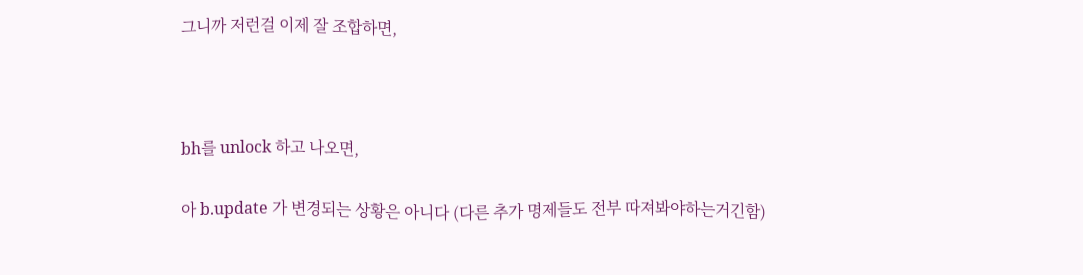그니까 저런걸 이제 잘 조합하면,



bh를 unlock 하고 나오면,

아 b.update 가 변경되는 상황은 아니다 (다른 추가 명제들도 전부 따져봐야하는거긴함)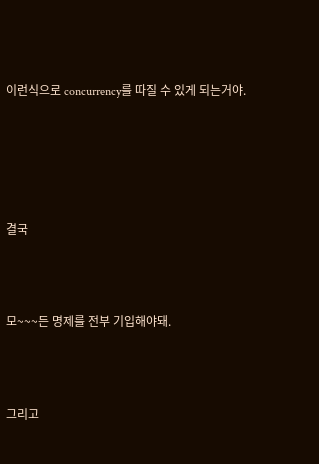이런식으로 concurrency를 따질 수 있게 되는거야.





결국



모~~~든 명제를 전부 기입해야돼.



그리고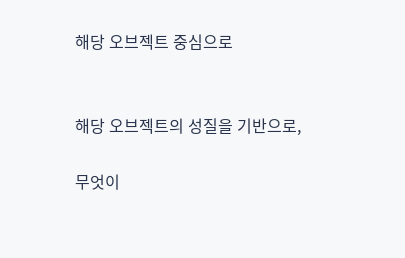해당 오브젝트 중심으로


해당 오브젝트의 성질을 기반으로,

무엇이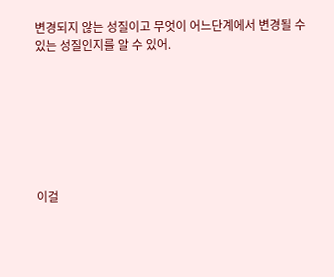변경되지 않는 성질이고 무엇이 어느단계에서 변경될 수 있는 성질인지를 알 수 있어.







이걸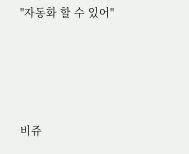"자동화 할 수 있어"




비쥬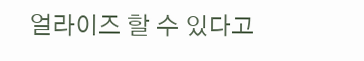얼라이즈 할 수 있다고